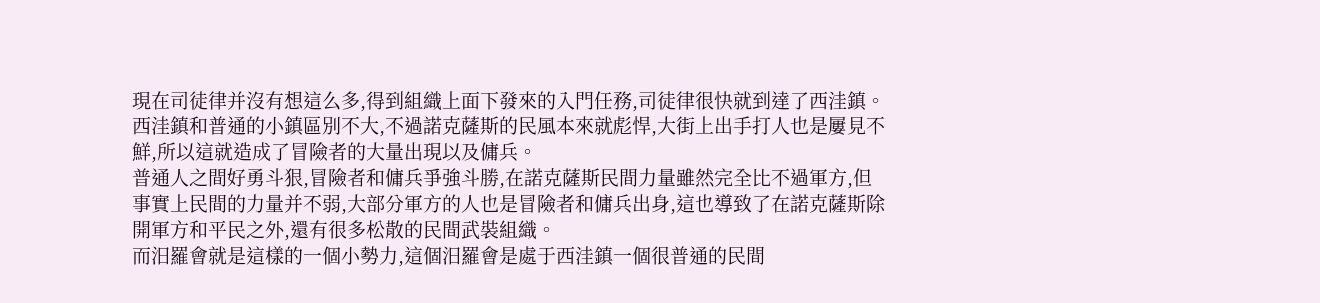現在司徒律并沒有想這么多,得到組織上面下發來的入門任務,司徒律很快就到達了西洼鎮。
西洼鎮和普通的小鎮區別不大,不過諾克薩斯的民風本來就彪悍,大街上出手打人也是屢見不鮮,所以這就造成了冒險者的大量出現以及傭兵。
普通人之間好勇斗狠,冒險者和傭兵爭強斗勝,在諾克薩斯民間力量雖然完全比不過軍方,但事實上民間的力量并不弱,大部分軍方的人也是冒險者和傭兵出身,這也導致了在諾克薩斯除開軍方和平民之外,還有很多松散的民間武裝組織。
而汨羅會就是這樣的一個小勢力,這個汨羅會是處于西洼鎮一個很普通的民間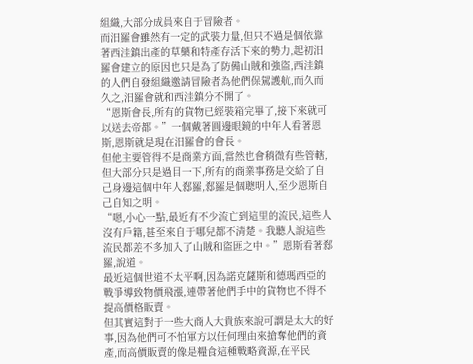組織,大部分成員來自于冒險者。
而汨羅會雖然有一定的武裝力量,但只不過是個依靠著西洼鎮出產的草藥和特產存活下來的勢力,起初汨羅會建立的原因也只是為了防備山賊和強盜,西洼鎮的人們自發組織邀請冒險者為他們保駕護航,而久而久之,汨羅會就和西洼鎮分不開了。
“恩斯會長,所有的貨物已經裝箱完畢了,接下來就可以送去帝都。”一個戴著圓邊眼鏡的中年人看著恩斯,恩斯就是現在汨羅會的會長。
但他主要管得不是商業方面,當然也會稍微有些管轄,但大部分只是過目一下,所有的商業事務是交給了自己身邊這個中年人郄羅,郄羅是個聰明人,至少恩斯自己自知之明。
“嗯,小心一點,最近有不少流亡到這里的流民,這些人沒有戶籍,甚至來自于哪兒都不清楚。我聽人說這些流民都差不多加入了山賊和盜匪之中。”恩斯看著郄羅,說道。
最近這個世道不太平啊,因為諾克薩斯和德瑪西亞的戰爭導致物價飛漲,連帶著他們手中的貨物也不得不提高價格販賣。
但其實這對于一些大商人大貴族來說可謂是太大的好事,因為他們可不怕軍方以任何理由來搶奪他們的資產,而高價販賣的像是糧食這種戰略資源,在平民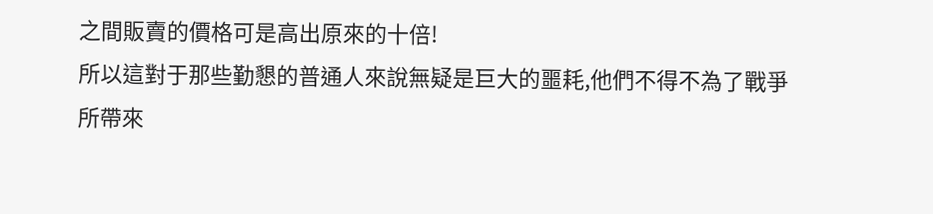之間販賣的價格可是高出原來的十倍!
所以這對于那些勤懇的普通人來說無疑是巨大的噩耗,他們不得不為了戰爭所帶來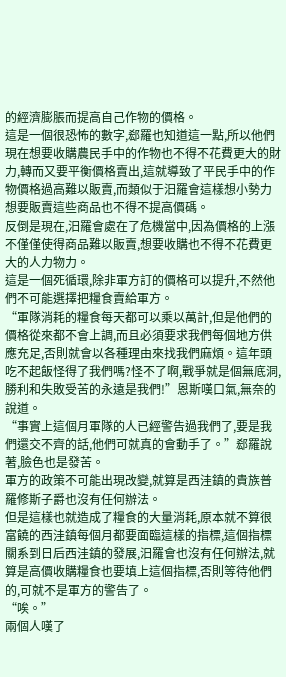的經濟膨脹而提高自己作物的價格。
這是一個很恐怖的數字,郄羅也知道這一點,所以他們現在想要收購農民手中的作物也不得不花費更大的財力,轉而又要平衡價格賣出,這就導致了平民手中的作物價格過高難以販賣,而類似于汨羅會這樣想小勢力想要販賣這些商品也不得不提高價碼。
反倒是現在,汨羅會處在了危機當中,因為價格的上漲不僅僅使得商品難以販賣,想要收購也不得不花費更大的人力物力。
這是一個死循環,除非軍方訂的價格可以提升,不然他們不可能選擇把糧食賣給軍方。
“軍隊消耗的糧食每天都可以乘以萬計,但是他們的價格從來都不會上調,而且必須要求我們每個地方供應充足,否則就會以各種理由來找我們麻煩。這年頭吃不起飯怪得了我們嗎?怪不了啊,戰爭就是個無底洞,勝利和失敗受苦的永遠是我們!”恩斯嘆口氣,無奈的說道。
“事實上這個月軍隊的人已經警告過我們了,要是我們還交不齊的話,他們可就真的會動手了。”郄羅說著,臉色也是發苦。
軍方的政策不可能出現改變,就算是西洼鎮的貴族普羅修斯子爵也沒有任何辦法。
但是這樣也就造成了糧食的大量消耗,原本就不算很富饒的西洼鎮每個月都要面臨這樣的指標,這個指標關系到日后西洼鎮的發展,汨羅會也沒有任何辦法,就算是高價收購糧食也要填上這個指標,否則等待他們的,可就不是軍方的警告了。
“唉。”
兩個人嘆了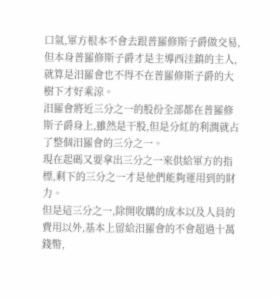口氣,軍方根本不會去跟普羅修斯子爵做交易,但本身普羅修斯子爵才是主導西洼鎮的主人,就算是汨羅會也不得不在普羅修斯子爵的大樹下才好乘涼。
汨羅會將近三分之一的股份全部都在普羅修斯子爵身上,雖然是干股,但是分紅的利潤就占了整個汨羅會的三分之一。
現在起碼又要拿出三分之一來供給軍方的指標,剩下的三分之一才是他們能夠運用到的財力。
但是這三分之一,除開收購的成本以及人員的費用以外,基本上留給汨羅會的不會超過十萬錢幣,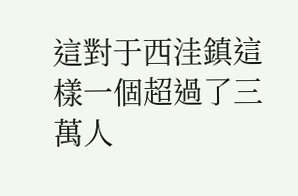這對于西洼鎮這樣一個超過了三萬人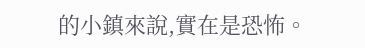的小鎮來說,實在是恐怖。